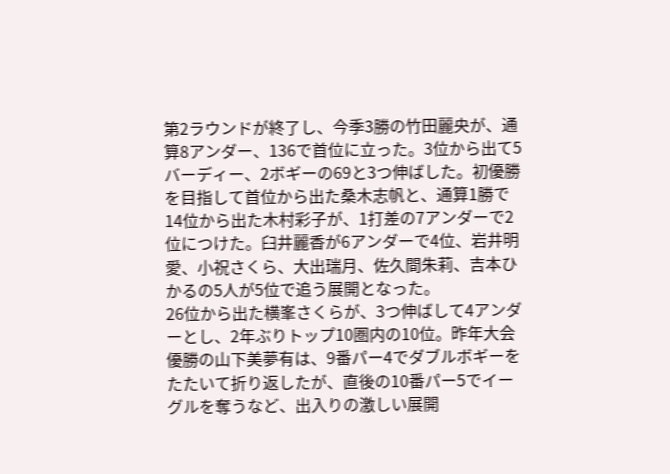第2ラウンドが終了し、今季3勝の竹田麗央が、通算8アンダー、136で首位に立った。3位から出て5バーディー、2ボギーの69と3つ伸ばした。初優勝を目指して首位から出た桑木志帆と、通算1勝で14位から出た木村彩子が、1打差の7アンダーで2位につけた。臼井麗香が6アンダーで4位、岩井明愛、小祝さくら、大出瑞月、佐久間朱莉、吉本ひかるの5人が5位で追う展開となった。
26位から出た横峯さくらが、3つ伸ばして4アンダーとし、2年ぶりトップ10圏内の10位。昨年大会優勝の山下美夢有は、9番パー4でダブルボギーをたたいて折り返したが、直後の10番パー5でイーグルを奪うなど、出入りの激しい展開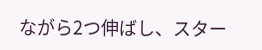ながら2つ伸ばし、スター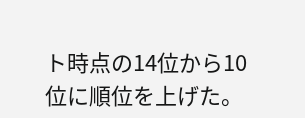ト時点の14位から10位に順位を上げた。